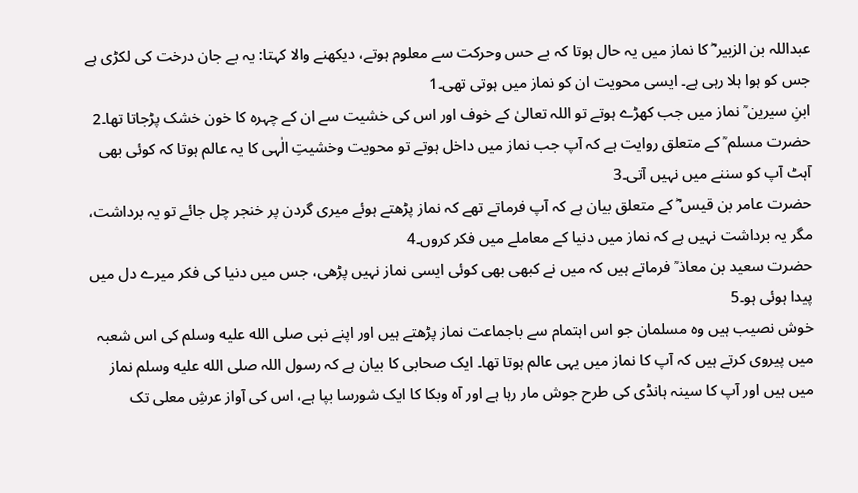عبداللہ بن الزبیر ؓ کا نماز میں یہ حال ہوتا کہ بے حس وحرکت سے معلوم ہوتے، دیکھنے والا کہتا: یہ بے جان درخت کی لکڑی ہے جس کو ہوا ہلا رہی ہے۔ ایسی محویت ان کو نماز میں ہوتی تھی۔1
ابنِ سیرین ؒ نماز میں جب کھڑے ہوتے تو اللہ تعالیٰ کے خوف اور اس کی خشیت سے ان کے چہرہ کا خون خشک پڑجاتا تھا۔2
حضرت مسلم ؒ کے متعلق روایت ہے کہ آپ جب نماز میں داخل ہوتے تو محویت وخشیتِ الٰہی کا یہ عالم ہوتا کہ کوئی بھی آہٹ آپ کو سننے میں نہیں آتی۔3
حضرت عامر بن قیس ؓ کے متعلق بیان ہے کہ آپ فرماتے تھے کہ نماز پڑھتے ہوئے میری گردن پر خنجر چل جائے تو یہ برداشت، مگر یہ برداشت نہیں ہے کہ نماز میں دنیا کے معاملے میں فکر کروں۔4
حضرت سعید بن معاذ ؒ فرماتے ہیں کہ میں نے کبھی بھی کوئی ایسی نماز نہیں پڑھی، جس میں دنیا کی فکر میرے دل میں پیدا ہوئی ہو۔5
خوش نصیب ہیں وہ مسلمان جو اس اہتمام سے باجماعت نماز پڑھتے ہیں اور اپنے نبی صلى الله عليه وسلم کی اس شعبہ میں پیروی کرتے ہیں کہ آپ کا نماز میں یہی عالم ہوتا تھا۔ ایک صحابی کا بیان ہے کہ رسول اللہ صلى الله عليه وسلم نماز میں ہیں اور آپ کا سینہ ہانڈی کی طرح جوش مار رہا ہے اور آہ وبکا کا ایک شورسا بپا ہے، اس کی آواز عرشِ معلی تک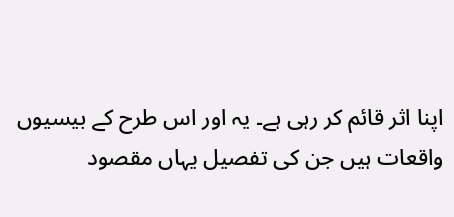اپنا اثر قائم کر رہی ہے۔ یہ اور اس طرح کے بیسیوں واقعات ہیں جن کی تفصیل یہاں مقصود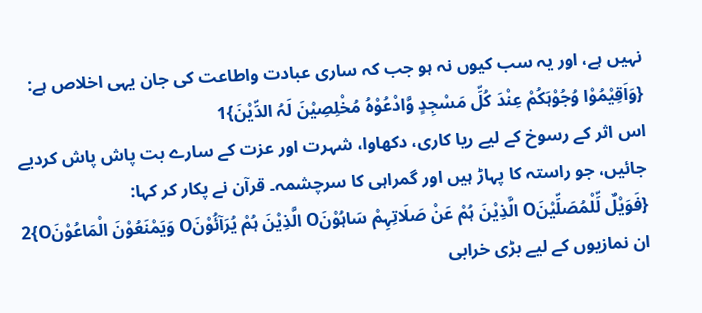نہیں ہے، اور یہ سب کیوں نہ ہو جب کہ ساری عبادت واطاعت کی جان یہی اخلاص ہے: {وَاَقِیْمُوْا وُجُوْہَکُمْ عِنْدَ کُلِّ مَسْجِدٍ وَّادْعُوْہُ مُخْلِصِیْنَ لَہُ الدِّیْنَ}1
اس اثر کے رسوخ کے لیے ریا کاری، دکھاوا، شہرت اور عزت کے سارے بت پاش پاش کردیے جائیں، جو راستہ کا پہاڑ ہیں اور گمراہی کا سرچشمہ۔ قرآن نے پکار کر کہا:
{فَوَیْلٌ لِّلْمُصَلِّیْنَO الَّذِیْنَ ہُمْ عَنْ صَلَاتِہِمْ سَاہُوْنَO الَّذِیْنَ ہُمْ یُرَآئُوْنَO وَیَمْنَعُوْنَ الْمَاعُوْنَO}2
ان نمازیوں کے لیے بڑی خرابی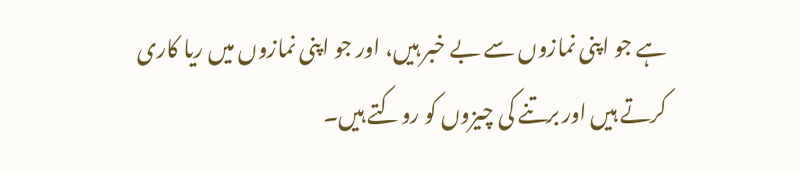ہے جو اپنی نمازوں سے بے خبر ہیں، اور جو اپنی نمازوں میں ریا کاری کرتے ہیں اور برتنے کی چیزوں کو روکتے ہیں۔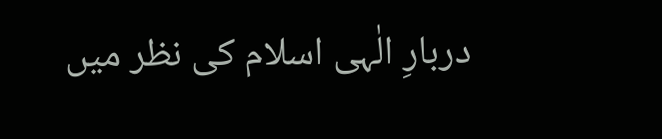دربارِ الٰہی اسلام کی نظر میں